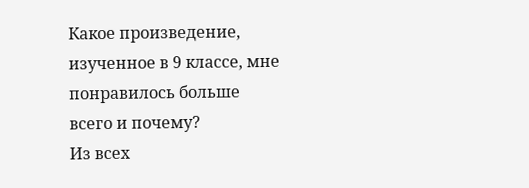Какое произведение, изученное в 9 классе, мне понравилось больше всего и почему?
Из всех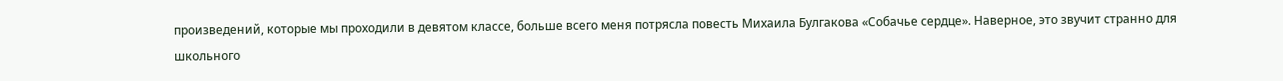произведений, которые мы проходили в девятом классе, больше всего меня потрясла повесть Михаила Булгакова «Собачье сердце». Наверное, это звучит странно для школьного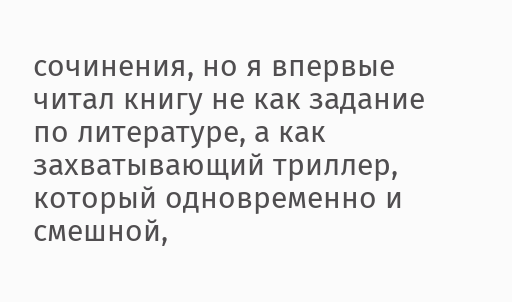сочинения, но я впервые читал книгу не как задание по литературе, а как захватывающий триллер, который одновременно и смешной,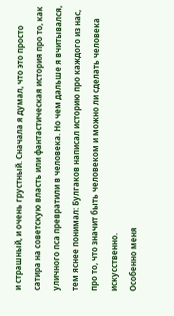и страшный, и очень грустный. Сначала я думал, что это просто сатира на советскую власть или фантастическая история про то, как уличного пса превратили в человека. Но чем дальше я вчитывался, тем яснее понимал: Булгаков написал историю про каждого из нас, про то, что значит быть человеком и можно ли сделать человека искусственно.
Особенно меня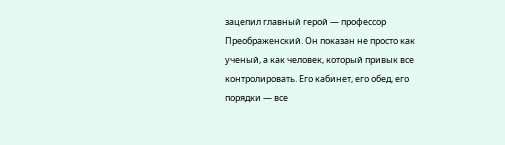зацепил главный герой — профессор Преображенский. Он показан не просто как ученый, а как человек, который привык все контролировать. Его кабинет, его обед, его порядки — все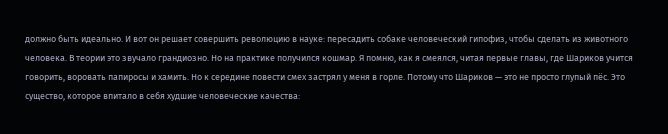должно быть идеально. И вот он решает совершить революцию в науке: пересадить собаке человеческий гипофиз, чтобы сделать из животного человека. В теории это звучало грандиозно. Но на практике получился кошмар. Я помню, как я смеялся, читая первые главы, где Шариков учится говорить, воровать папиросы и хамить. Но к середине повести смех застрял у меня в горле. Потому что Шариков — это не просто глупый пёс. Это существо, которое впитало в себя худшие человеческие качества: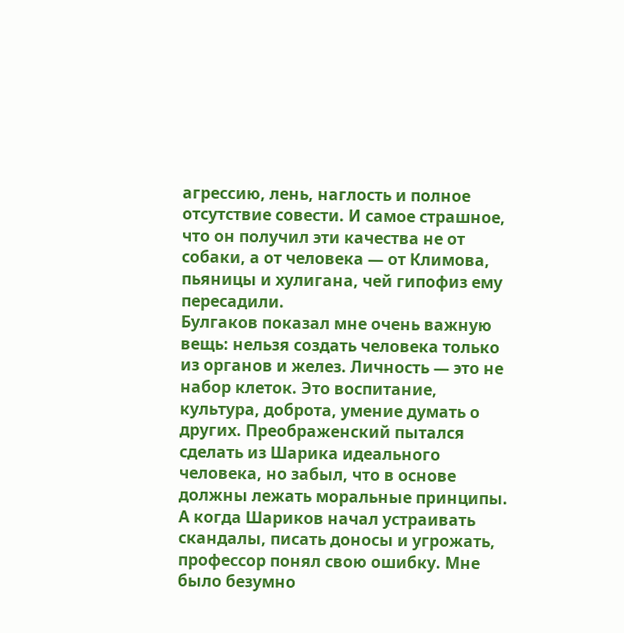агрессию, лень, наглость и полное отсутствие совести. И самое страшное, что он получил эти качества не от собаки, а от человека — от Климова, пьяницы и хулигана, чей гипофиз ему пересадили.
Булгаков показал мне очень важную вещь: нельзя создать человека только из органов и желез. Личность — это не набор клеток. Это воспитание, культура, доброта, умение думать о других. Преображенский пытался сделать из Шарика идеального человека, но забыл, что в основе должны лежать моральные принципы. А когда Шариков начал устраивать скандалы, писать доносы и угрожать, профессор понял свою ошибку. Мне было безумно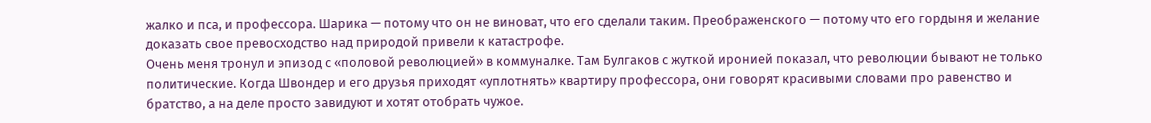жалко и пса, и профессора. Шарика — потому что он не виноват, что его сделали таким. Преображенского — потому что его гордыня и желание доказать свое превосходство над природой привели к катастрофе.
Очень меня тронул и эпизод с «половой революцией» в коммуналке. Там Булгаков с жуткой иронией показал, что революции бывают не только политические. Когда Швондер и его друзья приходят «уплотнять» квартиру профессора, они говорят красивыми словами про равенство и братство, а на деле просто завидуют и хотят отобрать чужое.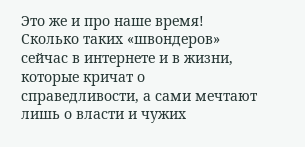Это же и про наше время! Сколько таких «швондеров» сейчас в интернете и в жизни, которые кричат о справедливости, а сами мечтают лишь о власти и чужих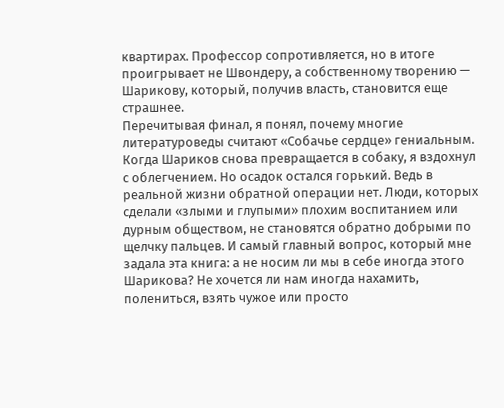квартирах. Профессор сопротивляется, но в итоге проигрывает не Швондеру, а собственному творению — Шарикову, который, получив власть, становится еще страшнее.
Перечитывая финал, я понял, почему многие литературоведы считают «Собачье сердце» гениальным. Когда Шариков снова превращается в собаку, я вздохнул с облегчением. Но осадок остался горький. Ведь в реальной жизни обратной операции нет. Люди, которых сделали «злыми и глупыми» плохим воспитанием или дурным обществом, не становятся обратно добрыми по щелчку пальцев. И самый главный вопрос, который мне задала эта книга: а не носим ли мы в себе иногда этого Шарикова? Не хочется ли нам иногда нахамить, полениться, взять чужое или просто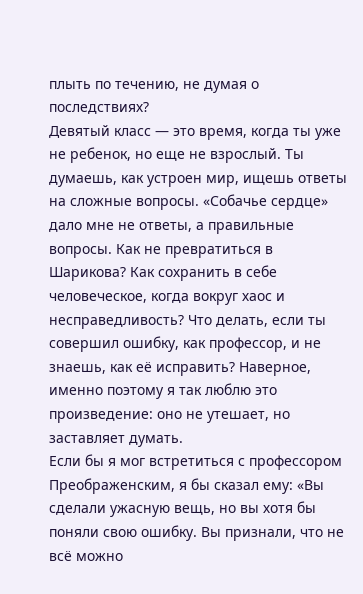плыть по течению, не думая о последствиях?
Девятый класс — это время, когда ты уже не ребенок, но еще не взрослый. Ты думаешь, как устроен мир, ищешь ответы на сложные вопросы. «Собачье сердце» дало мне не ответы, а правильные вопросы. Как не превратиться в Шарикова? Как сохранить в себе человеческое, когда вокруг хаос и несправедливость? Что делать, если ты совершил ошибку, как профессор, и не знаешь, как её исправить? Наверное, именно поэтому я так люблю это произведение: оно не утешает, но заставляет думать.
Если бы я мог встретиться с профессором Преображенским, я бы сказал ему: «Вы сделали ужасную вещь, но вы хотя бы поняли свою ошибку. Вы признали, что не всё можно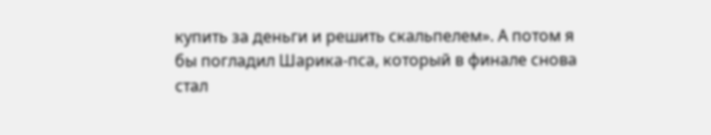купить за деньги и решить скальпелем». А потом я бы погладил Шарика-пса, который в финале снова стал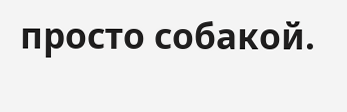просто собакой.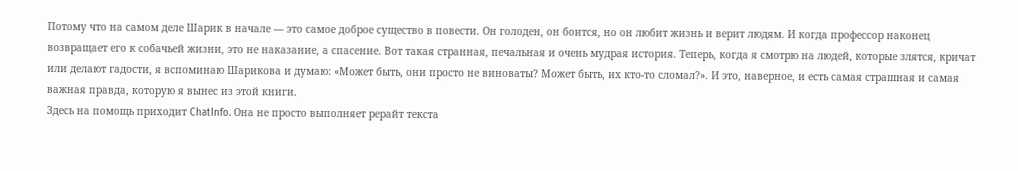Потому что на самом деле Шарик в начале — это самое доброе существо в повести. Он голоден, он боится, но он любит жизнь и верит людям. И когда профессор наконец возвращает его к собачьей жизни, это не наказание, а спасение. Вот такая странная, печальная и очень мудрая история. Теперь, когда я смотрю на людей, которые злятся, кричат или делают гадости, я вспоминаю Шарикова и думаю: «Может быть, они просто не виноваты? Может быть, их кто-то сломал?». И это, наверное, и есть самая страшная и самая важная правда, которую я вынес из этой книги.
Здесь на помощь приходит ChatInfo. Она не просто выполняет рерайт текста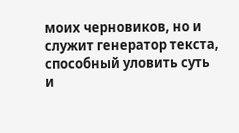моих черновиков, но и служит генератор текста, способный уловить суть и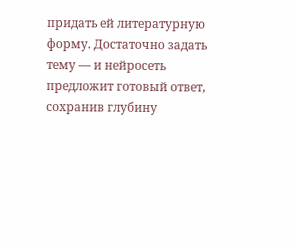придать ей литературную форму. Достаточно задать тему — и нейросеть предложит готовый ответ, сохранив глубину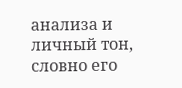анализа и личный тон, словно его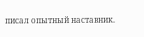писал опытный наставник.